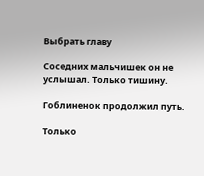Выбрать главу

Соседних мальчишек он не услышал. Только тишину.

Гоблиненок продолжил путь.

Только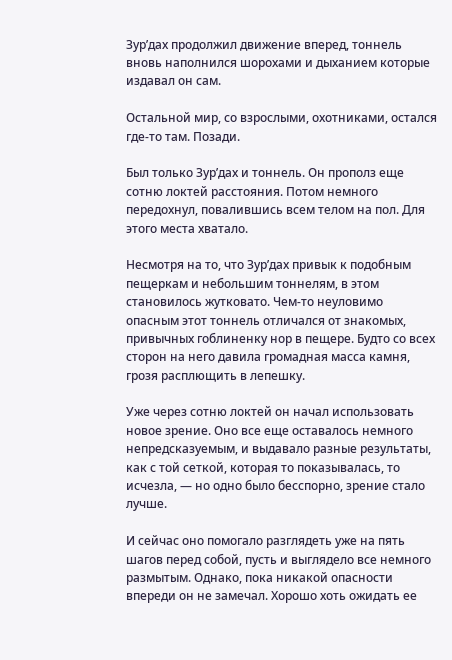Зур’дах продолжил движение вперед, тоннель вновь наполнился шорохами и дыханием которые издавал он сам.

Остальной мир, со взрослыми, охотниками, остался где-то там. Позади.

Был только Зур’дах и тоннель. Он прополз еще сотню локтей расстояния. Потом немного передохнул, повалившись всем телом на пол. Для этого места хватало.

Несмотря на то, что Зур’дах привык к подобным пещеркам и небольшим тоннелям, в этом становилось жутковато. Чем-то неуловимо опасным этот тоннель отличался от знакомых, привычных гоблиненку нор в пещере. Будто со всех сторон на него давила громадная масса камня, грозя расплющить в лепешку.

Уже через сотню локтей он начал использовать новое зрение. Оно все еще оставалось немного непредсказуемым, и выдавало разные результаты, как с той сеткой, которая то показывалась, то исчезла, — но одно было бесспорно, зрение стало лучше.

И сейчас оно помогало разглядеть уже на пять шагов перед собой, пусть и выглядело все немного размытым. Однако, пока никакой опасности впереди он не замечал. Хорошо хоть ожидать ее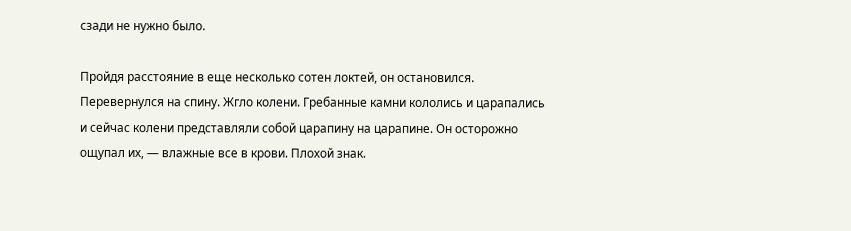сзади не нужно было.

Пройдя расстояние в еще несколько сотен локтей, он остановился. Перевернулся на спину. Жгло колени. Гребанные камни кололись и царапались и сейчас колени представляли собой царапину на царапине. Он осторожно ощупал их, — влажные все в крови. Плохой знак.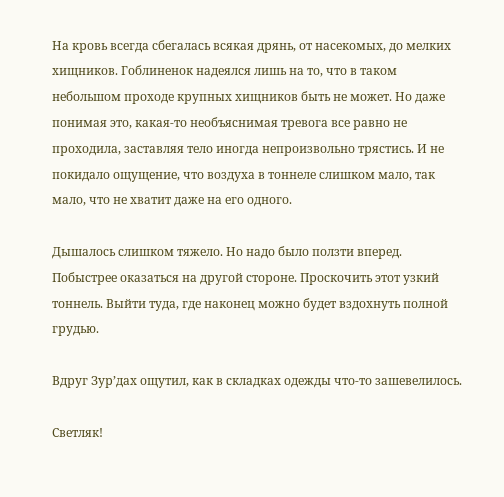На кровь всегда сбегалась всякая дрянь, от насекомых, до мелких хищников. Гоблиненок надеялся лишь на то, что в таком небольшом проходе крупных хищников быть не может. Но даже понимая это, какая-то необъяснимая тревога все равно не проходила, заставляя тело иногда непроизвольно трястись. И не покидало ощущение, что воздуха в тоннеле слишком мало, так мало, что не хватит даже на его одного.

Дышалось слишком тяжело. Но надо было ползти вперед. Побыстрее оказаться на другой стороне. Проскочить этот узкий тоннель. Выйти туда, где наконец можно будет вздохнуть полной грудью.

Вдруг Зур’дах ощутил, как в складках одежды что-то зашевелилось.

Светляк!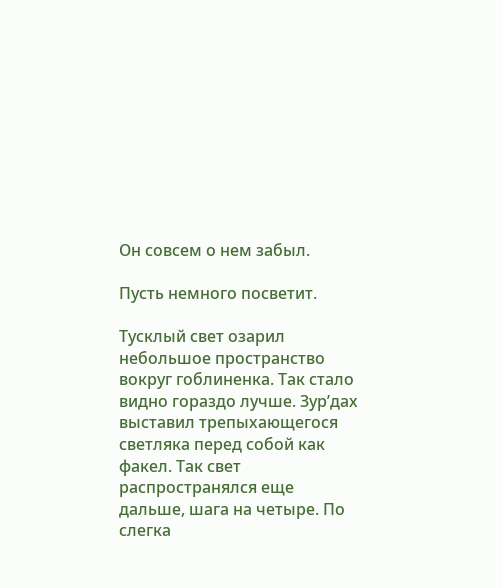Он совсем о нем забыл.

Пусть немного посветит.

Тусклый свет озарил небольшое пространство вокруг гоблиненка. Так стало видно гораздо лучше. Зур’дах выставил трепыхающегося светляка перед собой как факел. Так свет распространялся еще дальше, шага на четыре. По слегка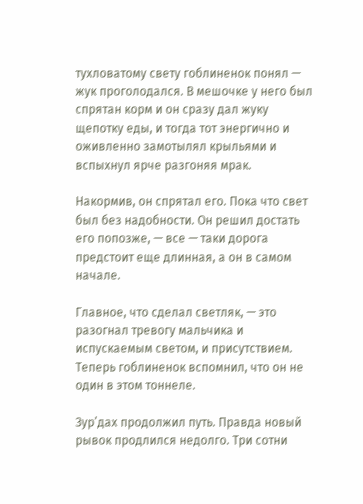тухловатому свету гоблиненок понял — жук проголодался. В мешочке у него был спрятан корм и он сразу дал жуку щепотку еды, и тогда тот энергично и оживленно замотылял крыльями и вспыхнул ярче разгоняя мрак.

Накормив, он спрятал его. Пока что свет был без надобности. Он решил достать его попозже, — все — таки дорога предстоит еще длинная, а он в самом начале.

Главное, что сделал светляк, — это разогнал тревогу мальчика и испускаемым светом, и присутствием. Теперь гоблиненок вспомнил, что он не один в этом тоннеле.

Зур’дах продолжил путь. Правда новый рывок продлился недолго. Три сотни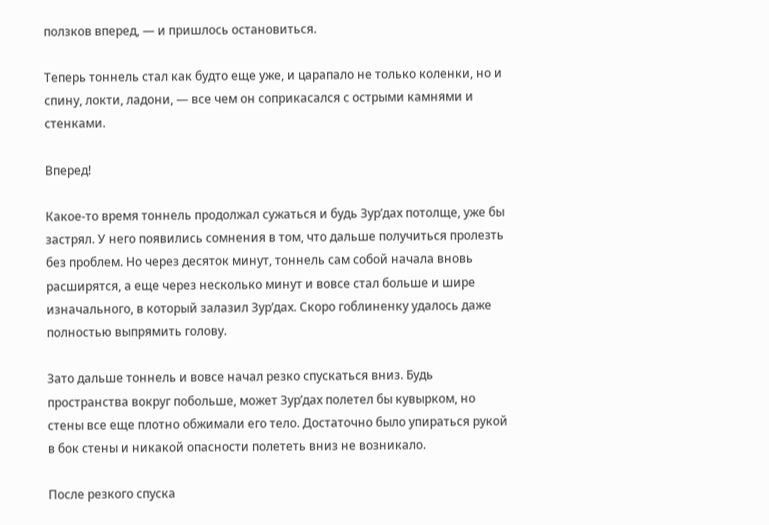ползков вперед, — и пришлось остановиться.

Теперь тоннель стал как будто еще уже, и царапало не только коленки, но и спину, локти, ладони, — все чем он соприкасался с острыми камнями и стенками.

Вперед!

Какое-то время тоннель продолжал сужаться и будь Зур’дах потолще, уже бы застрял. У него появились сомнения в том, что дальше получиться пролезть без проблем. Но через десяток минут, тоннель сам собой начала вновь расширятся, а еще через несколько минут и вовсе стал больше и шире изначального, в который залазил Зур’дах. Скоро гоблиненку удалось даже полностью выпрямить голову.

Зато дальше тоннель и вовсе начал резко спускаться вниз. Будь пространства вокруг побольше, может Зур’дах полетел бы кувырком, но стены все еще плотно обжимали его тело. Достаточно было упираться рукой в бок стены и никакой опасности полететь вниз не возникало.

После резкого спуска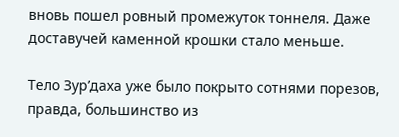вновь пошел ровный промежуток тоннеля. Даже доставучей каменной крошки стало меньше.

Тело Зур’даха уже было покрыто сотнями порезов, правда, большинство из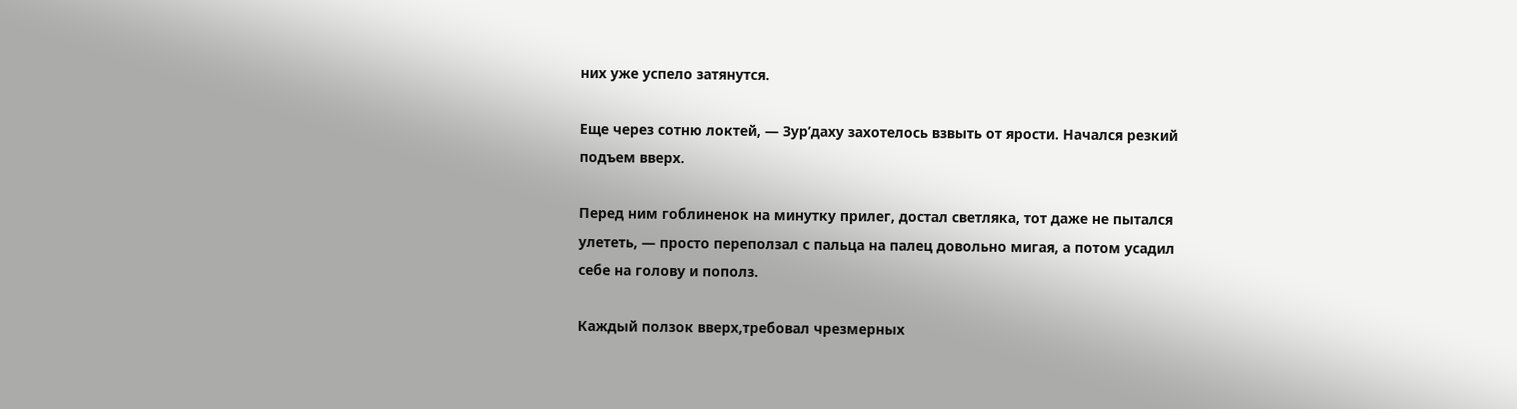них уже успело затянутся.

Еще через сотню локтей, — Зур’даху захотелось взвыть от ярости. Начался резкий подъем вверх.

Перед ним гоблиненок на минутку прилег, достал светляка, тот даже не пытался улететь, — просто переползал с пальца на палец довольно мигая, а потом усадил себе на голову и пополз.

Каждый ползок вверх,требовал чрезмерных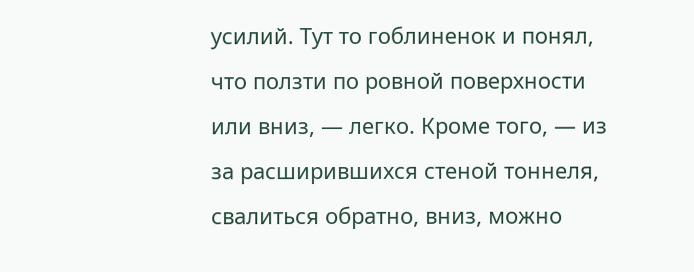усилий. Тут то гоблиненок и понял, что ползти по ровной поверхности или вниз, — легко. Кроме того, — из за расширившихся стеной тоннеля, свалиться обратно, вниз, можно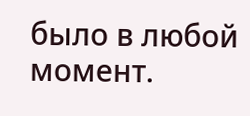было в любой момент.